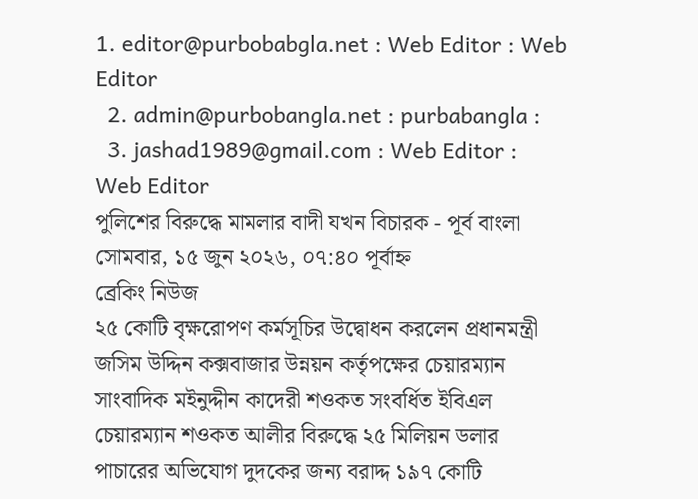1. editor@purbobabgla.net : Web Editor : Web Editor
  2. admin@purbobangla.net : purbabangla :
  3. jashad1989@gmail.com : Web Editor : Web Editor
পুলিশের বিরুদ্ধে মামলার বাদী যখন বিচারক - পূর্ব বাংলা
সোমবার, ১৫ জুন ২০২৬, ০৭:৪০ পূর্বাহ্ন
ব্রেকিং নিউজ
২৫ কোটি বৃক্ষরোপণ কর্মসূচির উদ্বোধন করলেন প্রধানমন্ত্রী  জসিম উদ্দিন কক্সবাজার উন্নয়ন কর্তৃপক্ষের চেয়ারম্যান  সাংবাদিক মইনুদ্দীন কাদেরী শওকত সংবর্ধিত ইবিএল চেয়ারম্যান শওকত আলীর বিরুদ্ধে ২৫ মিলিয়ন ডলার পাচারের অভিযোগ দুদকের জন্য বরাদ্দ ১৯৭ কোটি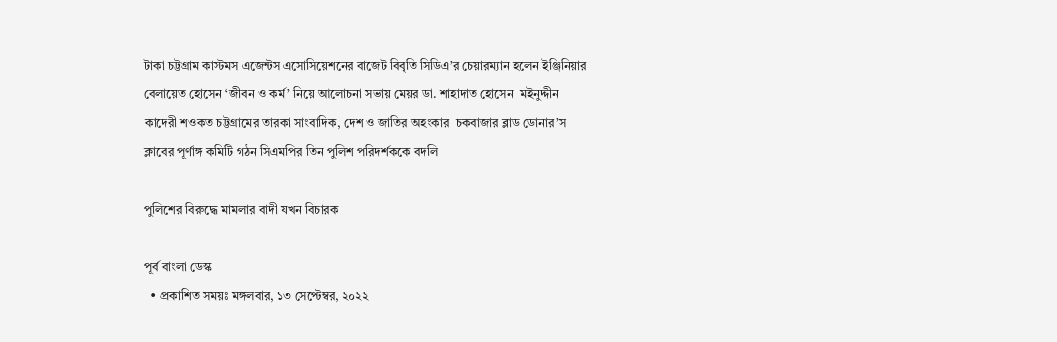টাকা চট্টগ্রাম কাস্টমস এজেন্টস এসোসিয়েশনের বাজেট বিবৃতি সিডিএ’র চেয়ারম্যান হলেন ইঞ্জিনিয়ার বেলায়েত হোসেন ‘জীবন ও কর্ম’ নিয়ে আলোচনা সভায় মেয়র ডা. শাহাদাত হোসেন  মইনুদ্দীন কাদেরী শওকত চট্টগ্রামের তারকা সাংবাদিক, দেশ ও জাতির অহংকার  চকবাজার ব্লাড ডোনার’স ক্লাবের পূর্ণাঙ্গ কমিটি গঠন সিএমপির তিন পুলিশ পরিদর্শককে বদলি

পুলিশের বিরুদ্ধে মামলার বাদী যখন বিচারক

পূর্ব বাংলা ডেস্ক
  • প্রকাশিত সময়ঃ মঙ্গলবার, ১৩ সেপ্টেম্বর, ২০২২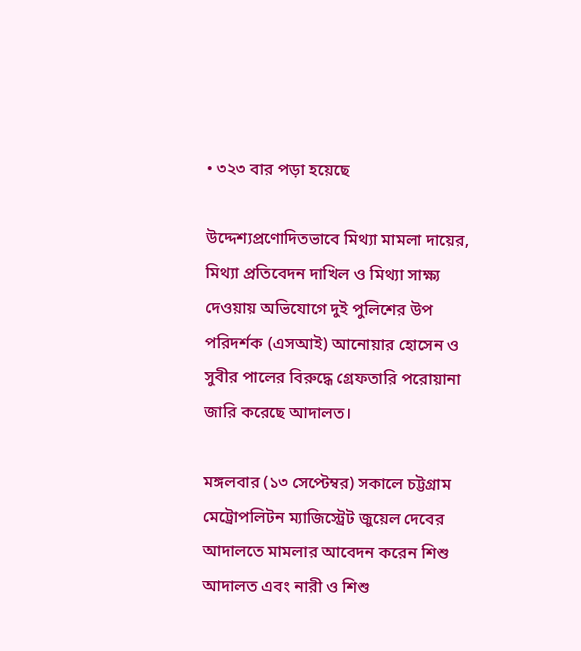• ৩২৩ বার পড়া হয়েছে

উদ্দেশ্যপ্রণোদিতভাবে মিথ্যা মামলা দায়ের, মিথ্যা প্রতিবেদন দাখিল ও মিথ্যা সাক্ষ্য দেওয়ায় অভিযোগে দুই পুলিশের উপ পরিদর্শক (এসআই) আনোয়ার হোসেন ও সুবীর পালের বিরুদ্ধে গ্রেফতারি পরোয়ানা জারি করেছে আদালত।

মঙ্গলবার (১৩ সেপ্টেম্বর) সকালে চট্টগ্রাম মেট্রোপলিটন ম্যাজিস্ট্রেট জুয়েল দেবের আদালতে মামলার আবেদন করেন শিশু আদালত এবং নারী ও শিশু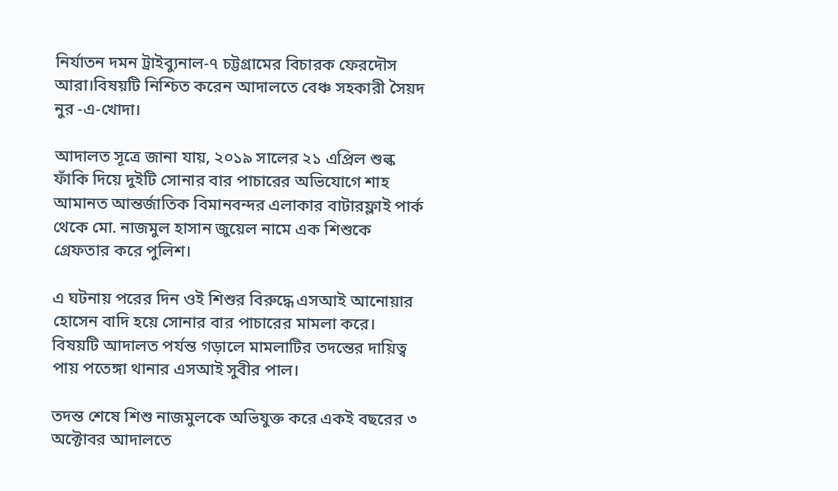নির্যাতন দমন ট্রাইব্যুনাল-৭ চট্টগ্রামের বিচারক ফেরদৌস আরা।বিষয়টি নিশ্চিত করেন আদালতে বেঞ্চ সহকারী সৈয়দ নুর -এ-খোদা।

আদালত সূত্রে জানা যায়, ২০১৯ সালের ২১ এপ্রিল শুল্ক ফাঁকি দিয়ে দুইটি সোনার বার পাচারের অভিযোগে শাহ আমানত আন্তর্জাতিক বিমানবন্দর এলাকার বাটারফ্লাই পার্ক থেকে মো. নাজমুল হাসান জুয়েল নামে এক শিশুকে গ্রেফতার করে পুলিশ।

এ ঘটনায় পরের দিন ওই শিশুর বিরুদ্ধে এসআই আনোয়ার হোসেন বাদি হয়ে সোনার বার পাচারের মামলা করে। বিষয়টি আদালত পর্যন্ত গড়ালে মামলাটির তদন্তের দায়িত্ব পায় পতেঙ্গা থানার এসআই সুবীর পাল।

তদন্ত শেষে শিশু নাজমুলকে অভিযুক্ত করে একই বছরের ৩ অক্টোবর আদালতে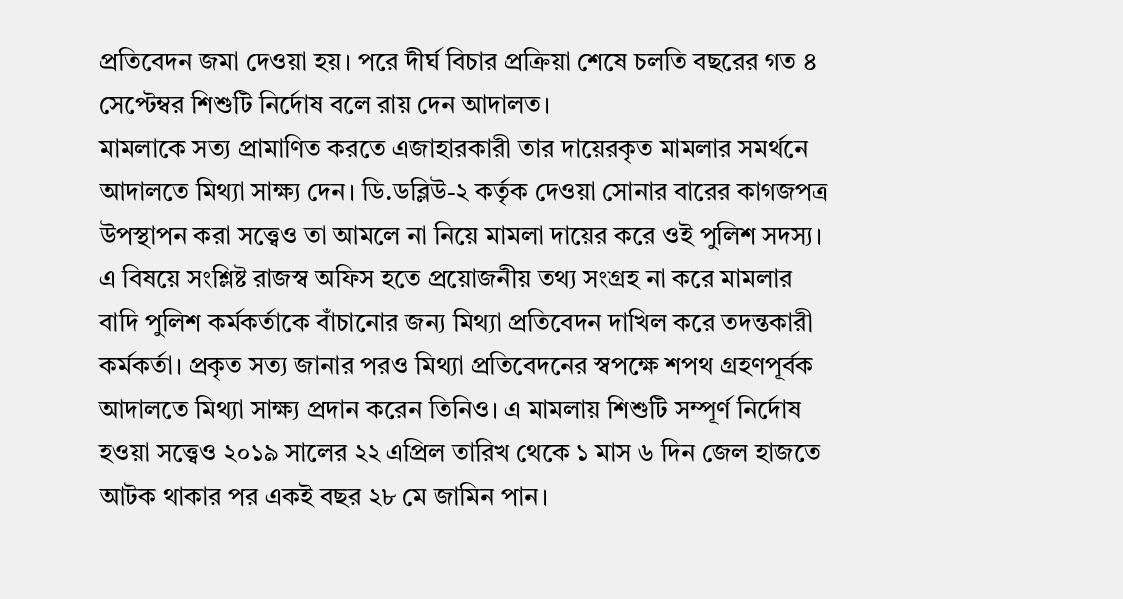প্রতিবেদন জমা দেওয়া হয়। পরে দীর্ঘ বিচার প্রক্রিয়া শেষে চলতি বছরের গত ৪ সেপ্টেম্বর শিশুটি নির্দোষ বলে রায় দেন আদালত।
মামলাকে সত্য প্রামাণিত করতে এজাহারকারী তার দায়েরকৃত মামলার সমর্থনে আদালতে মিথ্যা সাক্ষ্য দেন। ডি.ডব্লিউ-২ কর্তৃক দেওয়া সোনার বারের কাগজপত্র উপস্থাপন করা সত্ত্বেও তা আমলে না নিয়ে মামলা দায়ের করে ওই পুলিশ সদস্য। এ বিষয়ে সংশ্লিষ্ট রাজস্ব অফিস হতে প্রয়োজনীয় তথ্য সংগ্রহ না করে মামলার বাদি পুলিশ কর্মকর্তাকে বাঁচানোর জন্য মিথ্যা প্রতিবেদন দাখিল করে তদন্তকারী কর্মকর্তা। প্রকৃত সত্য জানার পরও মিথ্যা প্রতিবেদনের স্বপক্ষে শপথ গ্রহণপূর্বক আদালতে মিথ্যা সাক্ষ্য প্রদান করেন তিনিও। এ মামলায় শিশুটি সম্পূর্ণ নির্দোষ হওয়া সত্ত্বেও ২০১৯ সালের ২২ এপ্রিল তারিখ থেকে ১ মাস ৬ দিন জেল হাজতে আটক থাকার পর একই বছর ২৮ মে জামিন পান।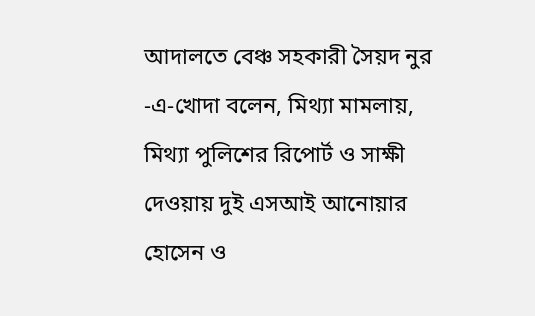আদালতে বেঞ্চ সহকারী সৈয়দ নুর -এ-খোদা বলেন, মিথ্যা মামলায়, মিথ্যা পুলিশের রিপোর্ট ও সাক্ষী দেওয়ায় দুই এসআই আনোয়ার হোসেন ও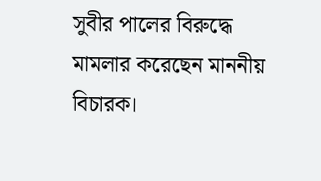সুবীর পালের বিরুদ্ধে মামলার করেছেন মাননীয় বিচারক।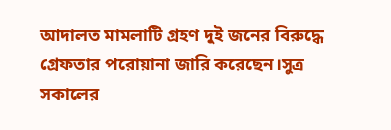আদালত মামলাটি গ্রহণ দুই জনের বিরুদ্ধে গ্রেফতার পরোয়ানা জারি করেছেন।সুত্র সকালের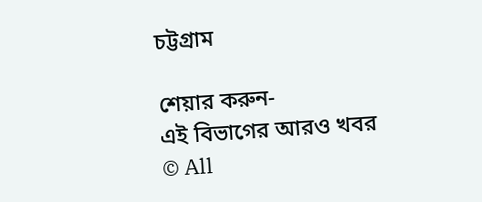চট্টগ্রাম

শেয়ার করুন-
এই বিভাগের আরও খবর
© All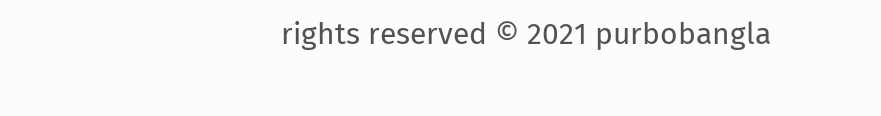rights reserved © 2021 purbobangla